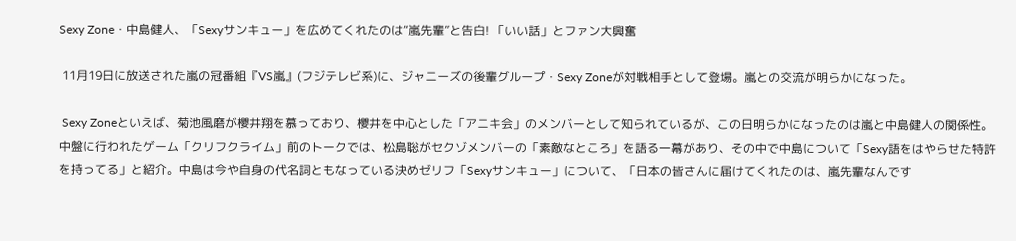Sexy Zone・中島健人、「Sexyサンキュー」を広めてくれたのは“嵐先輩”と告白! 「いい話」とファン大興奮

 11月19日に放送された嵐の冠番組『VS嵐』(フジテレビ系)に、ジャニーズの後輩グループ・Sexy Zoneが対戦相手として登場。嵐との交流が明らかになった。

 Sexy Zoneといえば、菊池風磨が櫻井翔を慕っており、櫻井を中心とした「アニキ会」のメンバーとして知られているが、この日明らかになったのは嵐と中島健人の関係性。中盤に行われたゲーム「クリフクライム」前のトークでは、松島聡がセクゾメンバーの「素敵なところ」を語る一幕があり、その中で中島について「Sexy語をはやらせた特許を持ってる」と紹介。中島は今や自身の代名詞ともなっている決めゼリフ「Sexyサンキュー」について、「日本の皆さんに届けてくれたのは、嵐先輩なんです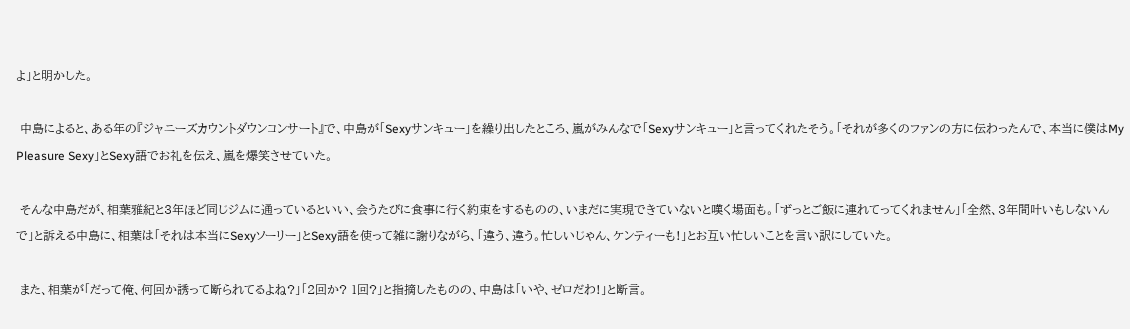よ」と明かした。

 中島によると、ある年の『ジャニーズカウントダウンコンサート』で、中島が「Sexyサンキュー」を繰り出したところ、嵐がみんなで「Sexyサンキュー」と言ってくれたそう。「それが多くのファンの方に伝わったんで、本当に僕はMy Pleasure Sexy」とSexy語でお礼を伝え、嵐を爆笑させていた。

 そんな中島だが、相葉雅紀と3年ほど同じジムに通っているといい、会うたびに食事に行く約束をするものの、いまだに実現できていないと嘆く場面も。「ずっとご飯に連れてってくれません」「全然、3年間叶いもしないんで」と訴える中島に、相葉は「それは本当にSexyソーリー」とSexy語を使って雑に謝りながら、「違う、違う。忙しいじゃん、ケンティーも!」とお互い忙しいことを言い訳にしていた。

 また、相葉が「だって俺、何回か誘って断られてるよね?」「2回か? 1回?」と指摘したものの、中島は「いや、ゼロだわ!」と断言。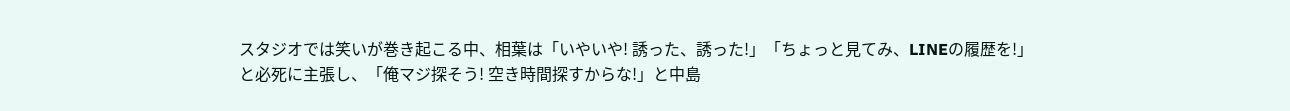スタジオでは笑いが巻き起こる中、相葉は「いやいや! 誘った、誘った!」「ちょっと見てみ、LINEの履歴を!」と必死に主張し、「俺マジ探そう! 空き時間探すからな!」と中島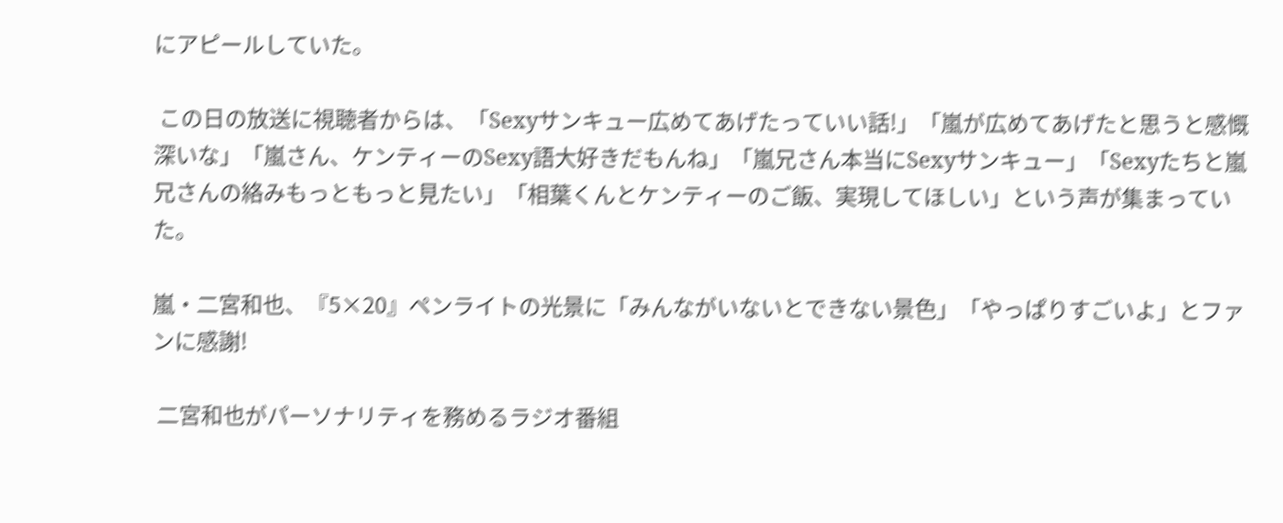にアピールしていた。

 この日の放送に視聴者からは、「Sexyサンキュー広めてあげたっていい話!」「嵐が広めてあげたと思うと感慨深いな」「嵐さん、ケンティーのSexy語大好きだもんね」「嵐兄さん本当にSexyサンキュー」「Sexyたちと嵐兄さんの絡みもっともっと見たい」「相葉くんとケンティーのご飯、実現してほしい」という声が集まっていた。

嵐・二宮和也、『5×20』ペンライトの光景に「みんながいないとできない景色」「やっぱりすごいよ」とファンに感謝!

 二宮和也がパーソナリティを務めるラジオ番組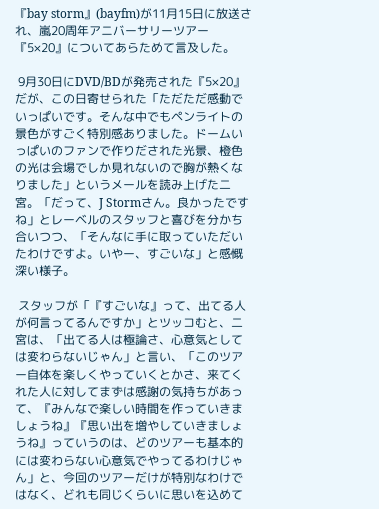『bay storm』(bayfm)が11月15日に放送され、嵐20周年アニバーサリーツアー『5×20』についてあらためて言及した。

 9月30日にDVD/BDが発売された『5×20』だが、この日寄せられた「ただただ感動でいっぱいです。そんな中でもペンライトの景色がすごく特別感ありました。ドームいっぱいのファンで作りだされた光景、橙色の光は会場でしか見れないので胸が熱くなりました」というメールを読み上げた二宮。「だって、J Stormさん。良かったですね」とレーベルのスタッフと喜びを分かち合いつつ、「そんなに手に取っていただいたわけですよ。いやー、すごいな」と感慨深い様子。

 スタッフが「『すごいな』って、出てる人が何言ってるんですか」とツッコむと、二宮は、「出てる人は極論さ、心意気としては変わらないじゃん」と言い、「このツアー自体を楽しくやっていくとかさ、来てくれた人に対してまずは感謝の気持ちがあって、『みんなで楽しい時間を作っていきましょうね』『思い出を増やしていきましょうね』っていうのは、どのツアーも基本的には変わらない心意気でやってるわけじゃん」と、今回のツアーだけが特別なわけではなく、どれも同じくらいに思いを込めて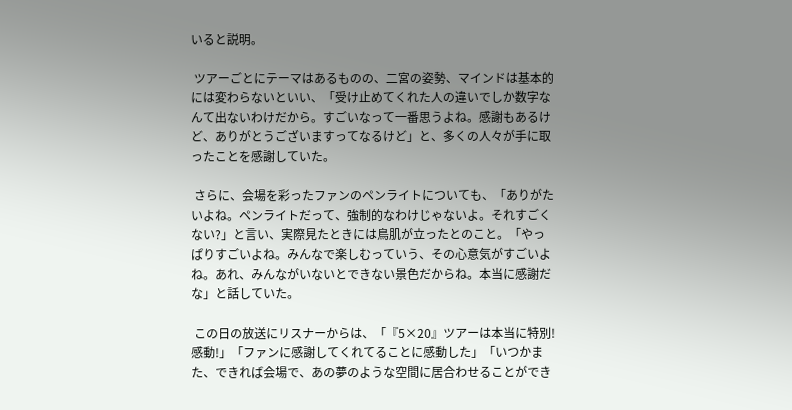いると説明。

 ツアーごとにテーマはあるものの、二宮の姿勢、マインドは基本的には変わらないといい、「受け止めてくれた人の違いでしか数字なんて出ないわけだから。すごいなって一番思うよね。感謝もあるけど、ありがとうございますってなるけど」と、多くの人々が手に取ったことを感謝していた。

 さらに、会場を彩ったファンのペンライトについても、「ありがたいよね。ペンライトだって、強制的なわけじゃないよ。それすごくない?」と言い、実際見たときには鳥肌が立ったとのこと。「やっぱりすごいよね。みんなで楽しむっていう、その心意気がすごいよね。あれ、みんながいないとできない景色だからね。本当に感謝だな」と話していた。

 この日の放送にリスナーからは、「『5×20』ツアーは本当に特別! 感動!」「ファンに感謝してくれてることに感動した」「いつかまた、できれば会場で、あの夢のような空間に居合わせることができ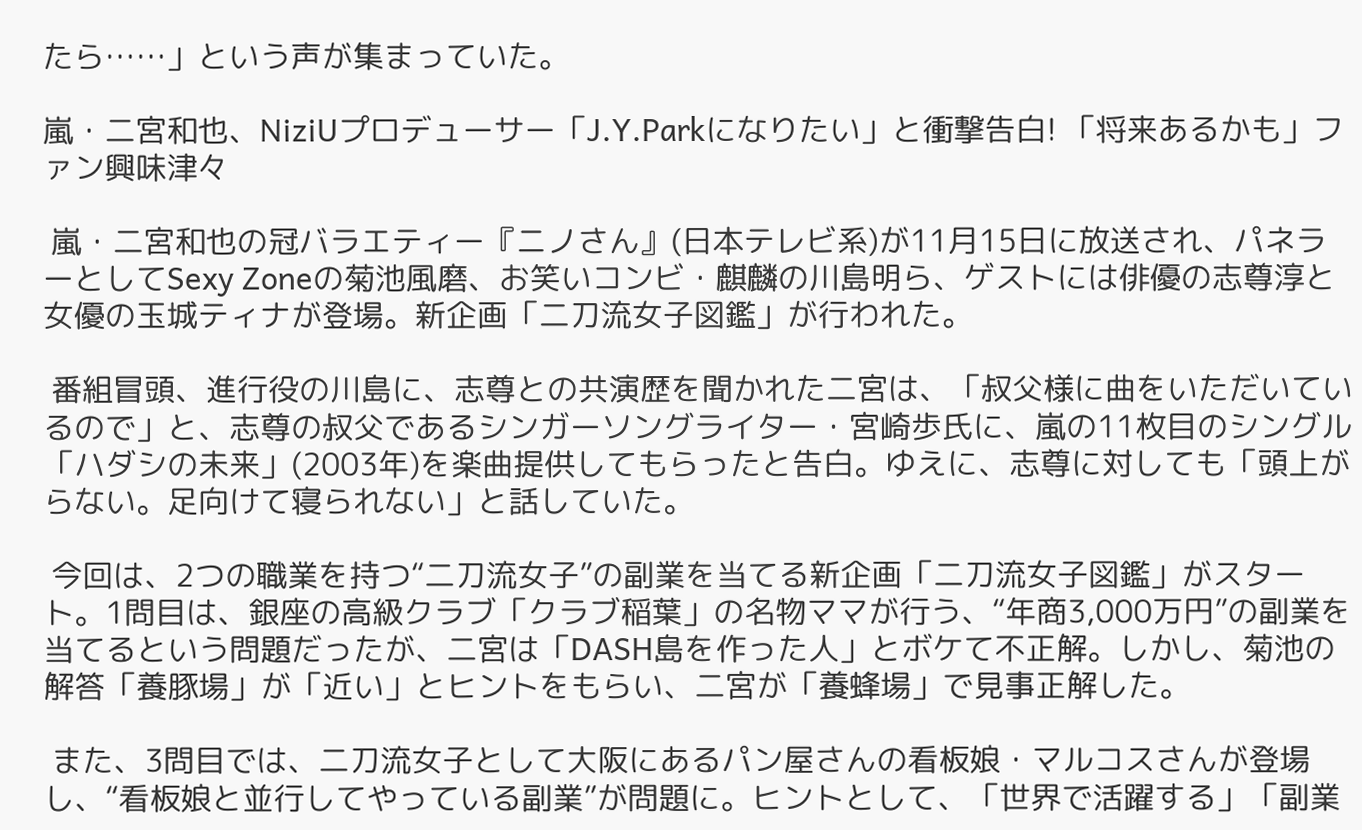たら……」という声が集まっていた。

嵐・二宮和也、NiziUプロデューサー「J.Y.Parkになりたい」と衝撃告白! 「将来あるかも」ファン興味津々

 嵐・二宮和也の冠バラエティー『ニノさん』(日本テレビ系)が11月15日に放送され、パネラーとしてSexy Zoneの菊池風磨、お笑いコンビ・麒麟の川島明ら、ゲストには俳優の志尊淳と女優の玉城ティナが登場。新企画「二刀流女子図鑑」が行われた。

 番組冒頭、進行役の川島に、志尊との共演歴を聞かれた二宮は、「叔父様に曲をいただいているので」と、志尊の叔父であるシンガーソングライター・宮崎歩氏に、嵐の11枚目のシングル「ハダシの未来」(2003年)を楽曲提供してもらったと告白。ゆえに、志尊に対しても「頭上がらない。足向けて寝られない」と話していた。

 今回は、2つの職業を持つ“二刀流女子”の副業を当てる新企画「二刀流女子図鑑」がスタート。1問目は、銀座の高級クラブ「クラブ稲葉」の名物ママが行う、“年商3,000万円”の副業を当てるという問題だったが、二宮は「DASH島を作った人」とボケて不正解。しかし、菊池の解答「養豚場」が「近い」とヒントをもらい、二宮が「養蜂場」で見事正解した。

 また、3問目では、二刀流女子として大阪にあるパン屋さんの看板娘・マルコスさんが登場し、“看板娘と並行してやっている副業”が問題に。ヒントとして、「世界で活躍する」「副業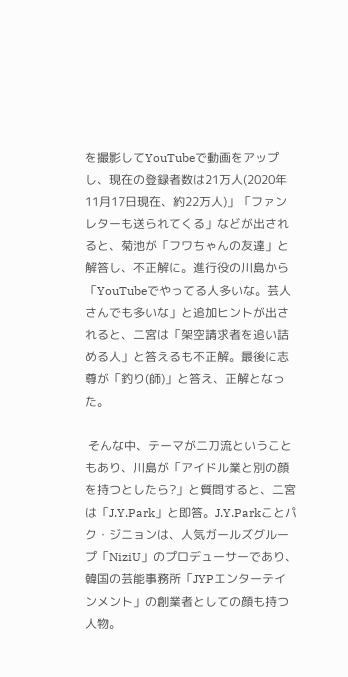を撮影してYouTubeで動画をアップし、現在の登録者数は21万人(2020年11月17日現在、約22万人)」「ファンレターも送られてくる」などが出されると、菊池が「フワちゃんの友達」と解答し、不正解に。進行役の川島から「YouTubeでやってる人多いな。芸人さんでも多いな」と追加ヒントが出されると、二宮は「架空請求者を追い詰める人」と答えるも不正解。最後に志尊が「釣り(師)」と答え、正解となった。

 そんな中、テーマが二刀流ということもあり、川島が「アイドル業と別の顔を持つとしたら?」と質問すると、二宮は「J.Y.Park」と即答。J.Y.Parkことパク・ジニョンは、人気ガールズグループ「NiziU」のプロデューサーであり、韓国の芸能事務所「JYPエンターテインメント」の創業者としての顔も持つ人物。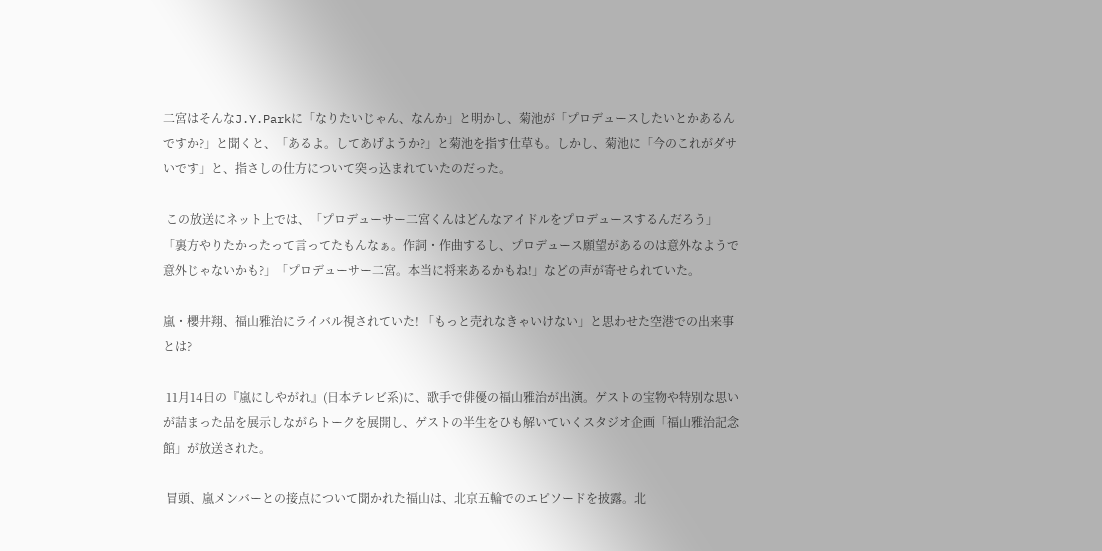二宮はそんなJ.Y.Parkに「なりたいじゃん、なんか」と明かし、菊池が「プロデュースしたいとかあるんですか?」と聞くと、「あるよ。してあげようか?」と菊池を指す仕草も。しかし、菊池に「今のこれがダサいです」と、指さしの仕方について突っ込まれていたのだった。

 この放送にネット上では、「プロデューサー二宮くんはどんなアイドルをプロデュースするんだろう」「裏方やりたかったって言ってたもんなぁ。作詞・作曲するし、プロデュース願望があるのは意外なようで意外じゃないかも?」「プロデューサー二宮。本当に将来あるかもね!」などの声が寄せられていた。

嵐・櫻井翔、福山雅治にライバル視されていた! 「もっと売れなきゃいけない」と思わせた空港での出来事とは?

 11月14日の『嵐にしやがれ』(日本テレビ系)に、歌手で俳優の福山雅治が出演。ゲストの宝物や特別な思いが詰まった品を展示しながらトークを展開し、ゲストの半生をひも解いていくスタジオ企画「福山雅治記念館」が放送された。

 冒頭、嵐メンバーとの接点について聞かれた福山は、北京五輪でのエピソードを披露。北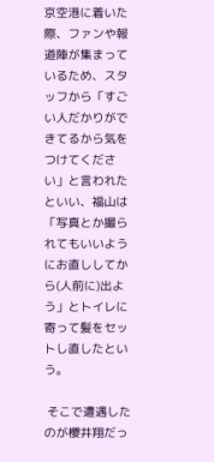京空港に着いた際、ファンや報道陣が集まっているため、スタッフから「すごい人だかりができてるから気をつけてください」と言われたといい、福山は「写真とか撮られてもいいようにお直ししてから(人前に)出よう」とトイレに寄って髪をセットし直したという。

 そこで遭遇したのが櫻井翔だっ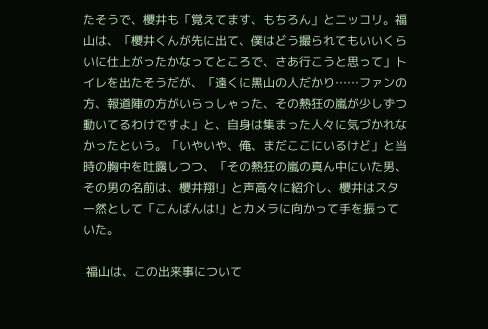たそうで、櫻井も「覚えてます、もちろん」とニッコリ。福山は、「櫻井くんが先に出て、僕はどう撮られてもいいくらいに仕上がったかなってところで、さあ行こうと思って」トイレを出たそうだが、「遠くに黒山の人だかり……ファンの方、報道陣の方がいらっしゃった、その熱狂の嵐が少しずつ動いてるわけですよ」と、自身は集まった人々に気づかれなかったという。「いやいや、俺、まだここにいるけど」と当時の胸中を吐露しつつ、「その熱狂の嵐の真ん中にいた男、その男の名前は、櫻井翔!」と声高々に紹介し、櫻井はスター然として「こんばんは!」とカメラに向かって手を振っていた。

 福山は、この出来事について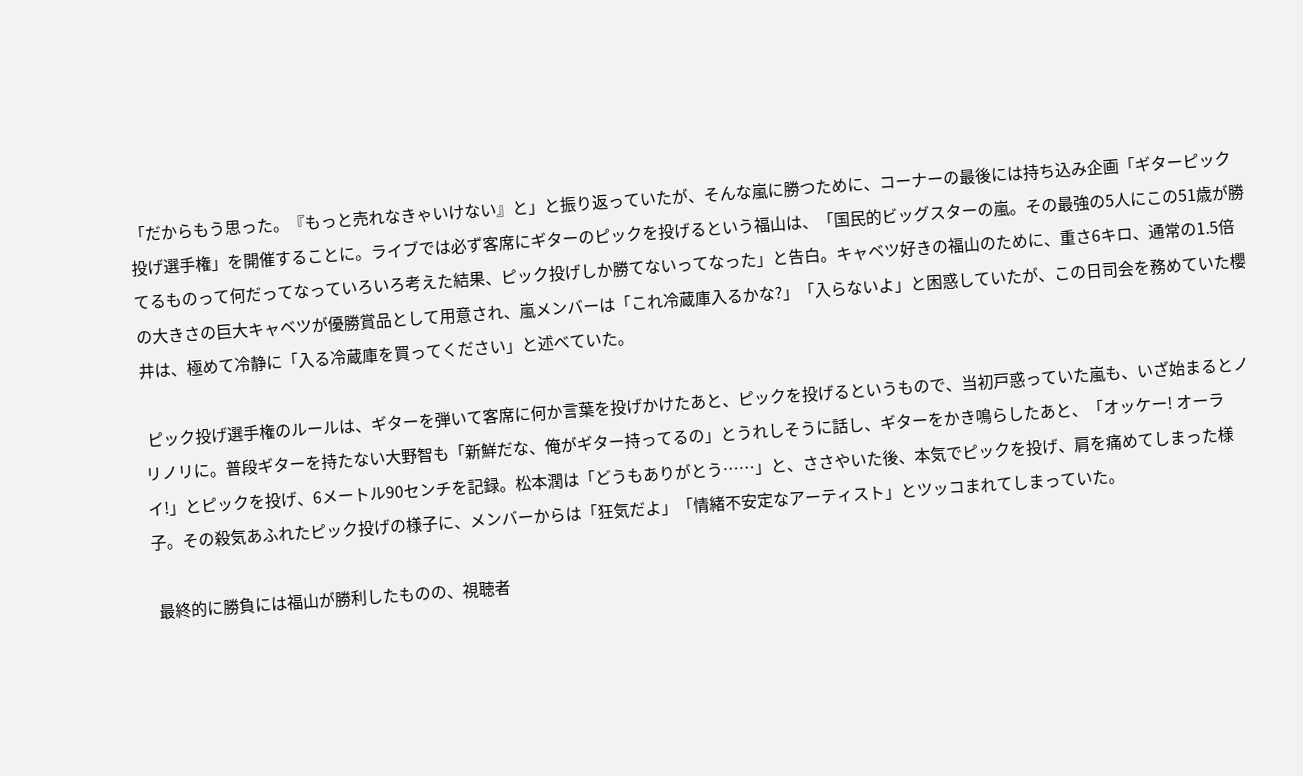「だからもう思った。『もっと売れなきゃいけない』と」と振り返っていたが、そんな嵐に勝つために、コーナーの最後には持ち込み企画「ギターピック投げ選手権」を開催することに。ライブでは必ず客席にギターのピックを投げるという福山は、「国民的ビッグスターの嵐。その最強の5人にこの51歳が勝てるものって何だってなっていろいろ考えた結果、ピック投げしか勝てないってなった」と告白。キャベツ好きの福山のために、重さ6キロ、通常の1.5倍の大きさの巨大キャベツが優勝賞品として用意され、嵐メンバーは「これ冷蔵庫入るかな?」「入らないよ」と困惑していたが、この日司会を務めていた櫻井は、極めて冷静に「入る冷蔵庫を買ってください」と述べていた。

 ピック投げ選手権のルールは、ギターを弾いて客席に何か言葉を投げかけたあと、ピックを投げるというもので、当初戸惑っていた嵐も、いざ始まるとノリノリに。普段ギターを持たない大野智も「新鮮だな、俺がギター持ってるの」とうれしそうに話し、ギターをかき鳴らしたあと、「オッケー! オーライ!」とピックを投げ、6メートル90センチを記録。松本潤は「どうもありがとう……」と、ささやいた後、本気でピックを投げ、肩を痛めてしまった様子。その殺気あふれたピック投げの様子に、メンバーからは「狂気だよ」「情緒不安定なアーティスト」とツッコまれてしまっていた。

 最終的に勝負には福山が勝利したものの、視聴者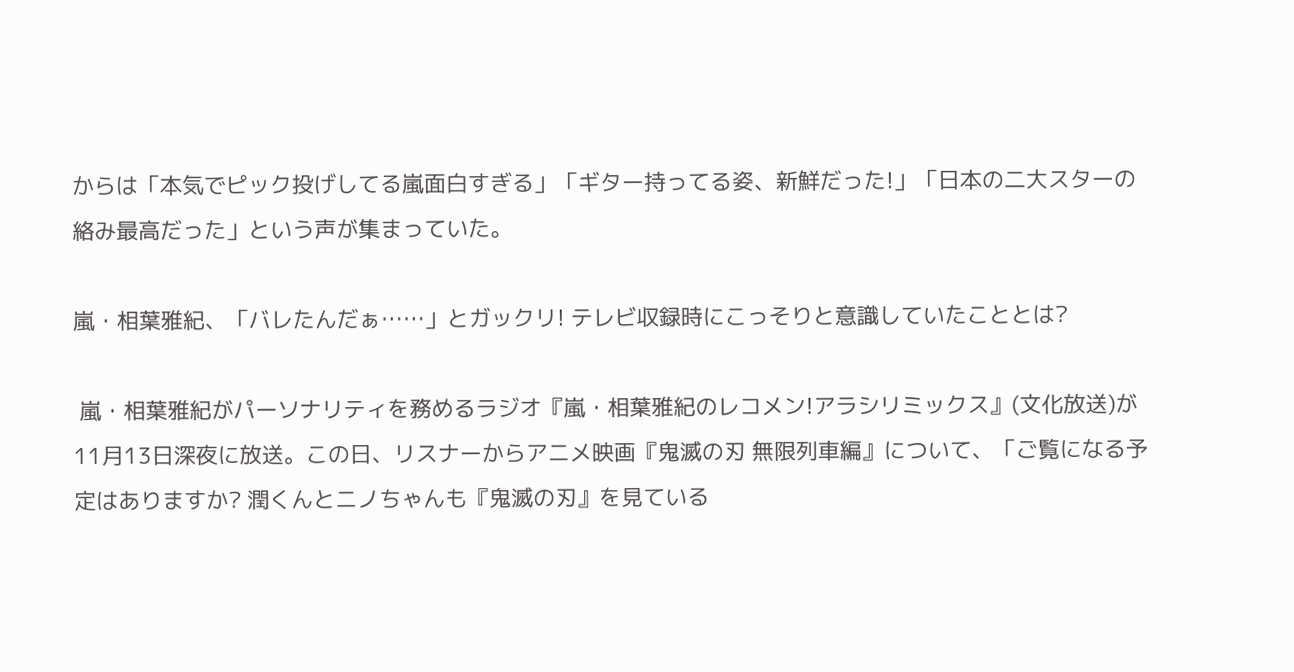からは「本気でピック投げしてる嵐面白すぎる」「ギター持ってる姿、新鮮だった!」「日本の二大スターの絡み最高だった」という声が集まっていた。

嵐・相葉雅紀、「バレたんだぁ……」とガックリ! テレビ収録時にこっそりと意識していたこととは?

 嵐・相葉雅紀がパーソナリティを務めるラジオ『嵐・相葉雅紀のレコメン!アラシリミックス』(文化放送)が11月13日深夜に放送。この日、リスナーからアニメ映画『鬼滅の刃 無限列車編』について、「ご覧になる予定はありますか? 潤くんとニノちゃんも『鬼滅の刃』を見ている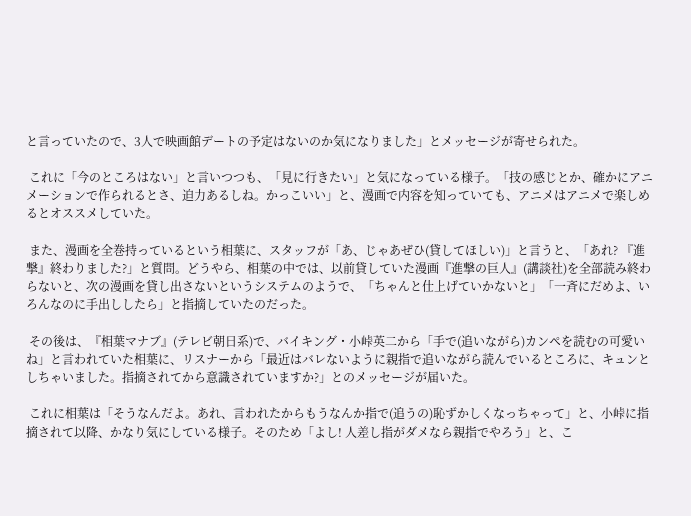と言っていたので、3人で映画館デートの予定はないのか気になりました」とメッセージが寄せられた。

 これに「今のところはない」と言いつつも、「見に行きたい」と気になっている様子。「技の感じとか、確かにアニメーションで作られるとさ、迫力あるしね。かっこいい」と、漫画で内容を知っていても、アニメはアニメで楽しめるとオススメしていた。

 また、漫画を全巻持っているという相葉に、スタッフが「あ、じゃあぜひ(貸してほしい)」と言うと、「あれ? 『進撃』終わりました?」と質問。どうやら、相葉の中では、以前貸していた漫画『進撃の巨人』(講談社)を全部読み終わらないと、次の漫画を貸し出さないというシステムのようで、「ちゃんと仕上げていかないと」「一斉にだめよ、いろんなのに手出ししたら」と指摘していたのだった。

 その後は、『相葉マナブ』(テレビ朝日系)で、バイキング・小峠英二から「手で(追いながら)カンペを読むの可愛いね」と言われていた相葉に、リスナーから「最近はバレないように親指で追いながら読んでいるところに、キュンとしちゃいました。指摘されてから意識されていますか?」とのメッセージが届いた。

 これに相葉は「そうなんだよ。あれ、言われたからもうなんか指で(追うの)恥ずかしくなっちゃって」と、小峠に指摘されて以降、かなり気にしている様子。そのため「よし! 人差し指がダメなら親指でやろう」と、こ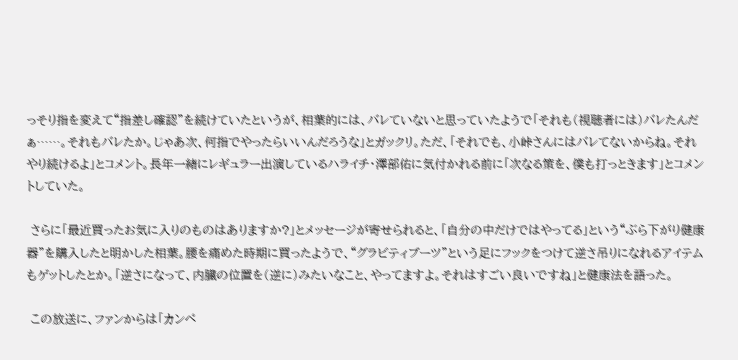っそり指を変えて“指差し確認”を続けていたというが、相葉的には、バレていないと思っていたようで「それも(視聴者には)バレたんだぁ……。それもバレたか。じゃあ次、何指でやったらいいんだろうな」とガックリ。ただ、「それでも、小峠さんにはバレてないからね。それやり続けるよ」とコメント。長年一緒にレギュラー出演しているハライチ・澤部佑に気付かれる前に「次なる策を、僕も打っときます」とコメントしていた。

 さらに「最近買ったお気に入りのものはありますか?」とメッセージが寄せられると、「自分の中だけではやってる」という“ぶら下がり健康器”を購入したと明かした相葉。腰を痛めた時期に買ったようで、“グラビティブーツ”という足にフックをつけて逆さ吊りになれるアイテムもゲットしたとか。「逆さになって、内臓の位置を(逆に)みたいなこと、やってますよ。それはすごい良いですね」と健康法を語った。

 この放送に、ファンからは「カンペ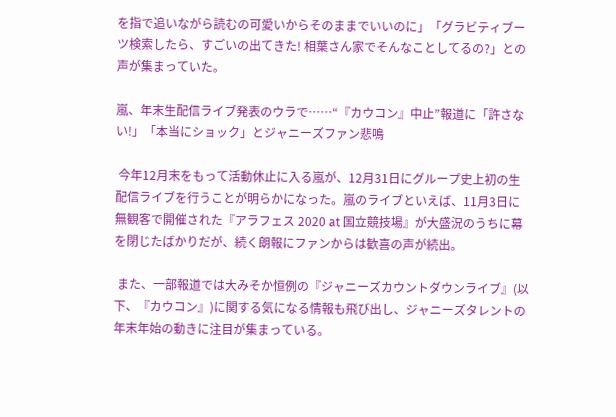を指で追いながら読むの可愛いからそのままでいいのに」「グラビティブーツ検索したら、すごいの出てきた! 相葉さん家でそんなことしてるの?」との声が集まっていた。

嵐、年末生配信ライブ発表のウラで……“『カウコン』中止”報道に「許さない!」「本当にショック」とジャニーズファン悲鳴

 今年12月末をもって活動休止に入る嵐が、12月31日にグループ史上初の生配信ライブを行うことが明らかになった。嵐のライブといえば、11月3日に無観客で開催された『アラフェス 2020 at 国立競技場』が大盛況のうちに幕を閉じたばかりだが、続く朗報にファンからは歓喜の声が続出。

 また、一部報道では大みそか恒例の『ジャニーズカウントダウンライブ』(以下、『カウコン』)に関する気になる情報も飛び出し、ジャニーズタレントの年末年始の動きに注目が集まっている。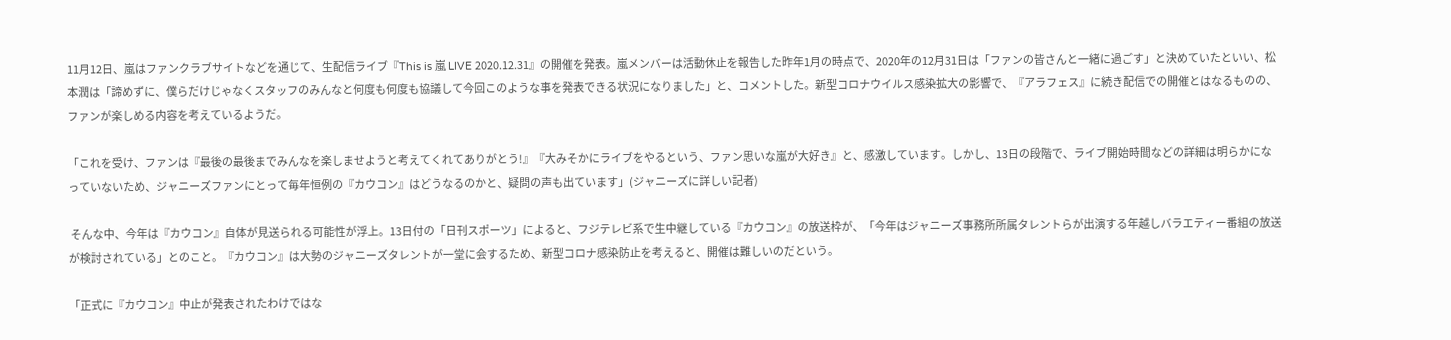11月12日、嵐はファンクラブサイトなどを通じて、生配信ライブ『This is 嵐 LIVE 2020.12.31』の開催を発表。嵐メンバーは活動休止を報告した昨年1月の時点で、2020年の12月31日は「ファンの皆さんと一緒に過ごす」と決めていたといい、松本潤は「諦めずに、僕らだけじゃなくスタッフのみんなと何度も何度も協議して今回このような事を発表できる状況になりました」と、コメントした。新型コロナウイルス感染拡大の影響で、『アラフェス』に続き配信での開催とはなるものの、ファンが楽しめる内容を考えているようだ。

「これを受け、ファンは『最後の最後までみんなを楽しませようと考えてくれてありがとう!』『大みそかにライブをやるという、ファン思いな嵐が大好き』と、感激しています。しかし、13日の段階で、ライブ開始時間などの詳細は明らかになっていないため、ジャニーズファンにとって毎年恒例の『カウコン』はどうなるのかと、疑問の声も出ています」(ジャニーズに詳しい記者)

 そんな中、今年は『カウコン』自体が見送られる可能性が浮上。13日付の「日刊スポーツ」によると、フジテレビ系で生中継している『カウコン』の放送枠が、「今年はジャニーズ事務所所属タレントらが出演する年越しバラエティー番組の放送が検討されている」とのこと。『カウコン』は大勢のジャニーズタレントが一堂に会するため、新型コロナ感染防止を考えると、開催は難しいのだという。

「正式に『カウコン』中止が発表されたわけではな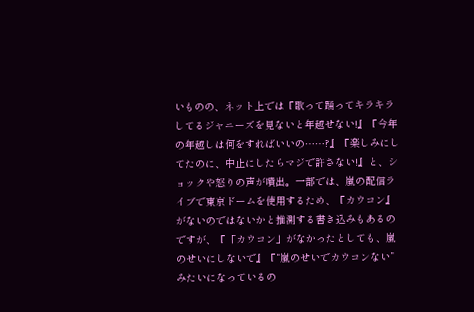いものの、ネット上では『歌って踊ってキラキラしてるジャニーズを見ないと年越せない!』『今年の年越しは何をすればいいの……?』『楽しみにしてたのに、中止にしたらマジで許さない!』と、ショックや怒りの声が噴出。一部では、嵐の配信ライブで東京ドームを使用するため、『カウコン』がないのではないかと推測する書き込みもあるのですが、『「カウコン」がなかったとしても、嵐のせいにしないで』『“嵐のせいでカウコンない”みたいになっているの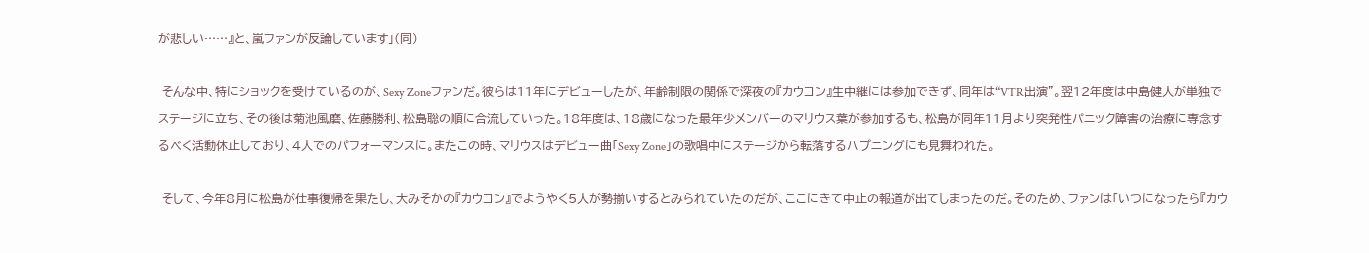が悲しい……』と、嵐ファンが反論しています」(同)

 そんな中、特にショックを受けているのが、Sexy Zoneファンだ。彼らは11年にデビューしたが、年齢制限の関係で深夜の『カウコン』生中継には参加できず、同年は“VTR出演”。翌12年度は中島健人が単独でステージに立ち、その後は菊池風磨、佐藤勝利、松島聡の順に合流していった。18年度は、18歳になった最年少メンバーのマリウス葉が参加するも、松島が同年11月より突発性パニック障害の治療に専念するべく活動休止しており、4人でのパフォーマンスに。またこの時、マリウスはデビュー曲「Sexy Zone」の歌唱中にステージから転落するハプニングにも見舞われた。

 そして、今年8月に松島が仕事復帰を果たし、大みそかの『カウコン』でようやく5人が勢揃いするとみられていたのだが、ここにきて中止の報道が出てしまったのだ。そのため、ファンは「いつになったら『カウ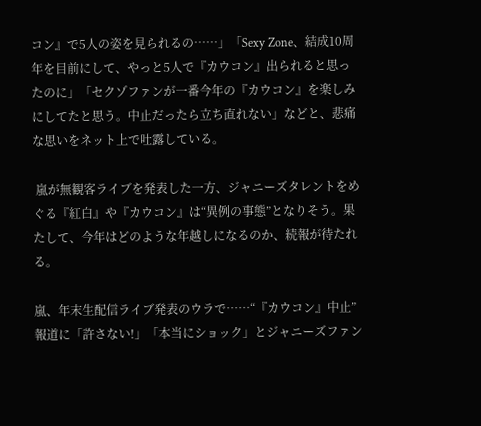コン』で5人の姿を見られるの……」「Sexy Zone、結成10周年を目前にして、やっと5人で『カウコン』出られると思ったのに」「セクゾファンが一番今年の『カウコン』を楽しみにしてたと思う。中止だったら立ち直れない」などと、悲痛な思いをネット上で吐露している。

 嵐が無観客ライブを発表した一方、ジャニーズタレントをめぐる『紅白』や『カウコン』は“異例の事態”となりそう。果たして、今年はどのような年越しになるのか、続報が待たれる。

嵐、年末生配信ライブ発表のウラで……“『カウコン』中止”報道に「許さない!」「本当にショック」とジャニーズファン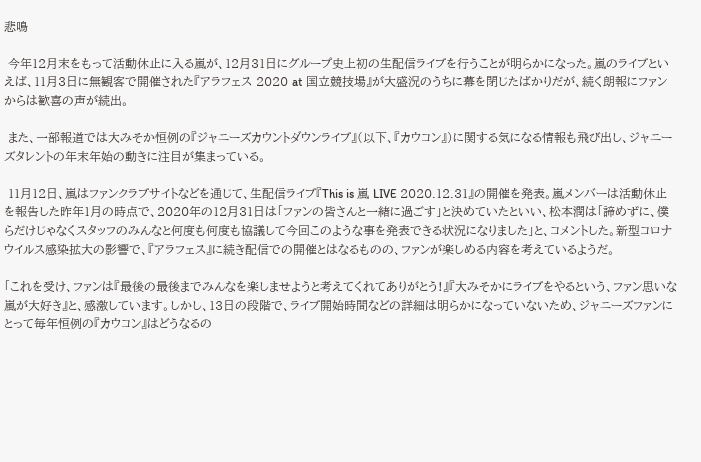悲鳴

 今年12月末をもって活動休止に入る嵐が、12月31日にグループ史上初の生配信ライブを行うことが明らかになった。嵐のライブといえば、11月3日に無観客で開催された『アラフェス 2020 at 国立競技場』が大盛況のうちに幕を閉じたばかりだが、続く朗報にファンからは歓喜の声が続出。

 また、一部報道では大みそか恒例の『ジャニーズカウントダウンライブ』(以下、『カウコン』)に関する気になる情報も飛び出し、ジャニーズタレントの年末年始の動きに注目が集まっている。

 11月12日、嵐はファンクラブサイトなどを通じて、生配信ライブ『This is 嵐 LIVE 2020.12.31』の開催を発表。嵐メンバーは活動休止を報告した昨年1月の時点で、2020年の12月31日は「ファンの皆さんと一緒に過ごす」と決めていたといい、松本潤は「諦めずに、僕らだけじゃなくスタッフのみんなと何度も何度も協議して今回このような事を発表できる状況になりました」と、コメントした。新型コロナウイルス感染拡大の影響で、『アラフェス』に続き配信での開催とはなるものの、ファンが楽しめる内容を考えているようだ。

「これを受け、ファンは『最後の最後までみんなを楽しませようと考えてくれてありがとう!』『大みそかにライブをやるという、ファン思いな嵐が大好き』と、感激しています。しかし、13日の段階で、ライブ開始時間などの詳細は明らかになっていないため、ジャニーズファンにとって毎年恒例の『カウコン』はどうなるの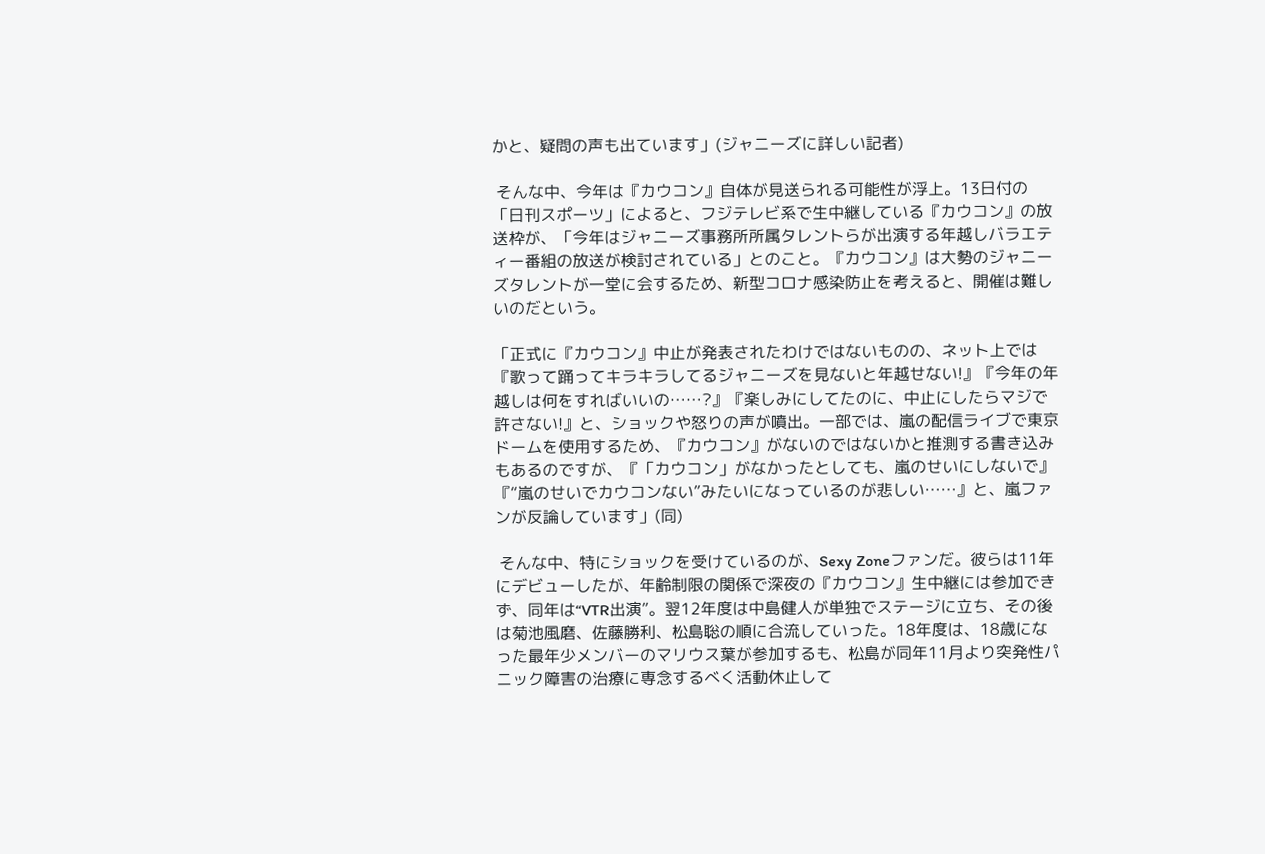かと、疑問の声も出ています」(ジャニーズに詳しい記者)

 そんな中、今年は『カウコン』自体が見送られる可能性が浮上。13日付の「日刊スポーツ」によると、フジテレビ系で生中継している『カウコン』の放送枠が、「今年はジャニーズ事務所所属タレントらが出演する年越しバラエティー番組の放送が検討されている」とのこと。『カウコン』は大勢のジャニーズタレントが一堂に会するため、新型コロナ感染防止を考えると、開催は難しいのだという。

「正式に『カウコン』中止が発表されたわけではないものの、ネット上では『歌って踊ってキラキラしてるジャニーズを見ないと年越せない!』『今年の年越しは何をすればいいの……?』『楽しみにしてたのに、中止にしたらマジで許さない!』と、ショックや怒りの声が噴出。一部では、嵐の配信ライブで東京ドームを使用するため、『カウコン』がないのではないかと推測する書き込みもあるのですが、『「カウコン」がなかったとしても、嵐のせいにしないで』『“嵐のせいでカウコンない”みたいになっているのが悲しい……』と、嵐ファンが反論しています」(同)

 そんな中、特にショックを受けているのが、Sexy Zoneファンだ。彼らは11年にデビューしたが、年齢制限の関係で深夜の『カウコン』生中継には参加できず、同年は“VTR出演”。翌12年度は中島健人が単独でステージに立ち、その後は菊池風磨、佐藤勝利、松島聡の順に合流していった。18年度は、18歳になった最年少メンバーのマリウス葉が参加するも、松島が同年11月より突発性パニック障害の治療に専念するべく活動休止して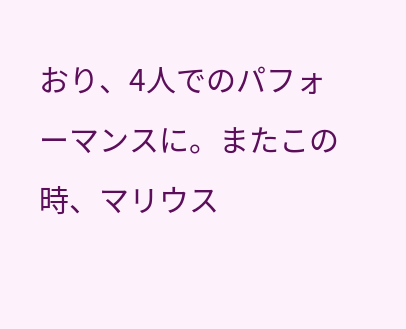おり、4人でのパフォーマンスに。またこの時、マリウス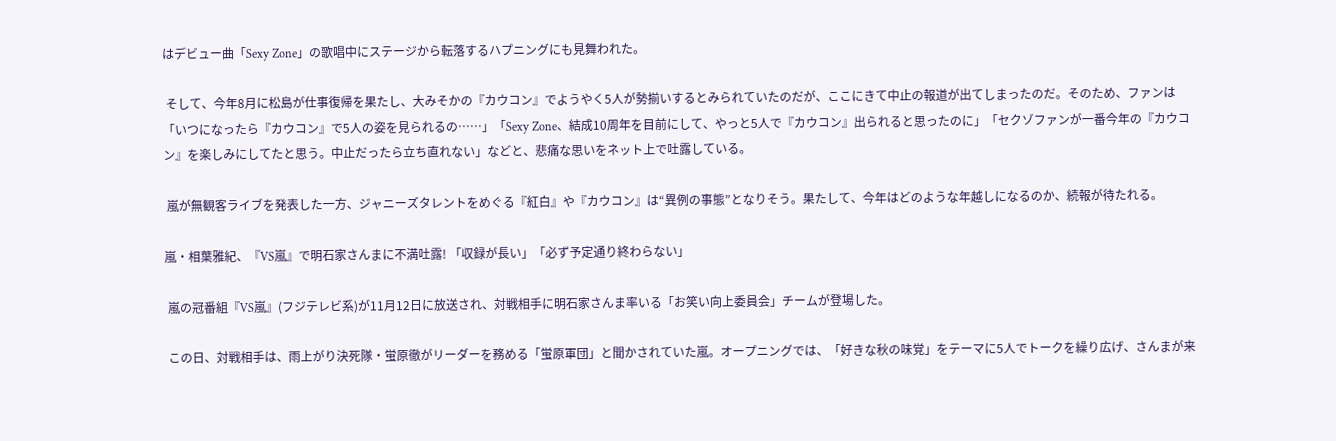はデビュー曲「Sexy Zone」の歌唱中にステージから転落するハプニングにも見舞われた。

 そして、今年8月に松島が仕事復帰を果たし、大みそかの『カウコン』でようやく5人が勢揃いするとみられていたのだが、ここにきて中止の報道が出てしまったのだ。そのため、ファンは「いつになったら『カウコン』で5人の姿を見られるの……」「Sexy Zone、結成10周年を目前にして、やっと5人で『カウコン』出られると思ったのに」「セクゾファンが一番今年の『カウコン』を楽しみにしてたと思う。中止だったら立ち直れない」などと、悲痛な思いをネット上で吐露している。

 嵐が無観客ライブを発表した一方、ジャニーズタレントをめぐる『紅白』や『カウコン』は“異例の事態”となりそう。果たして、今年はどのような年越しになるのか、続報が待たれる。

嵐・相葉雅紀、『VS嵐』で明石家さんまに不満吐露! 「収録が長い」「必ず予定通り終わらない」

 嵐の冠番組『VS嵐』(フジテレビ系)が11月12日に放送され、対戦相手に明石家さんま率いる「お笑い向上委員会」チームが登場した。

 この日、対戦相手は、雨上がり決死隊・蛍原徹がリーダーを務める「蛍原軍団」と聞かされていた嵐。オープニングでは、「好きな秋の味覚」をテーマに5人でトークを繰り広げ、さんまが来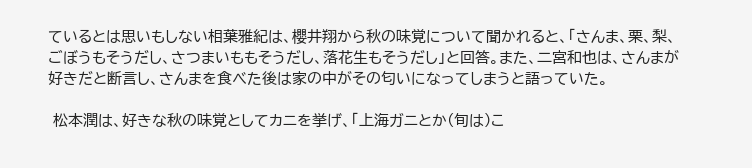ているとは思いもしない相葉雅紀は、櫻井翔から秋の味覚について聞かれると、「さんま、栗、梨、ごぼうもそうだし、さつまいももそうだし、落花生もそうだし」と回答。また、二宮和也は、さんまが好きだと断言し、さんまを食べた後は家の中がその匂いになってしまうと語っていた。

 松本潤は、好きな秋の味覚としてカニを挙げ、「上海ガニとか(旬は)こ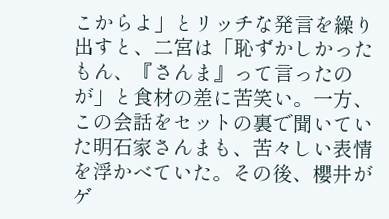こからよ」とリッチな発言を繰り出すと、二宮は「恥ずかしかったもん、『さんま』って言ったのが」と食材の差に苦笑い。一方、この会話をセットの裏で聞いていた明石家さんまも、苦々しい表情を浮かべていた。その後、櫻井がゲ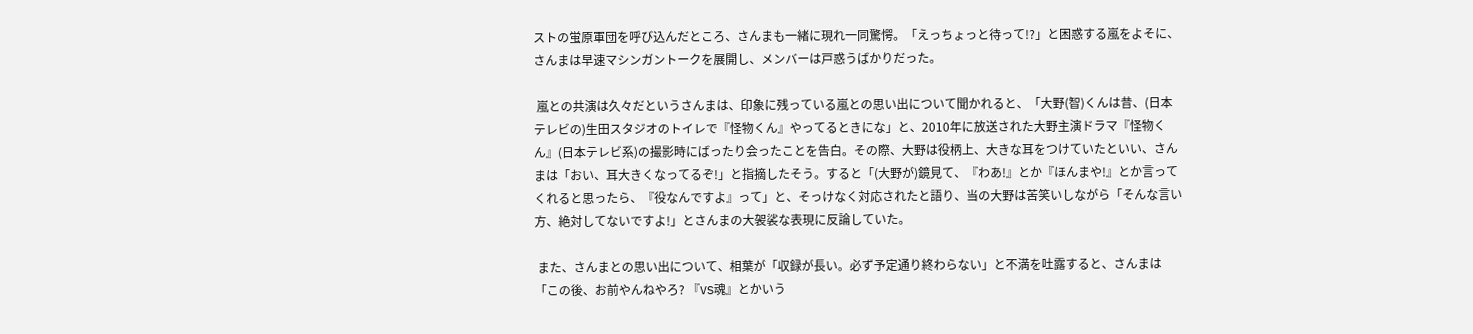ストの蛍原軍団を呼び込んだところ、さんまも一緒に現れ一同驚愕。「えっちょっと待って!?」と困惑する嵐をよそに、さんまは早速マシンガントークを展開し、メンバーは戸惑うばかりだった。

 嵐との共演は久々だというさんまは、印象に残っている嵐との思い出について聞かれると、「大野(智)くんは昔、(日本テレビの)生田スタジオのトイレで『怪物くん』やってるときにな」と、2010年に放送された大野主演ドラマ『怪物くん』(日本テレビ系)の撮影時にばったり会ったことを告白。その際、大野は役柄上、大きな耳をつけていたといい、さんまは「おい、耳大きくなってるぞ!」と指摘したそう。すると「(大野が)鏡見て、『わあ!』とか『ほんまや!』とか言ってくれると思ったら、『役なんですよ』って」と、そっけなく対応されたと語り、当の大野は苦笑いしながら「そんな言い方、絶対してないですよ!」とさんまの大袈裟な表現に反論していた。

 また、さんまとの思い出について、相葉が「収録が長い。必ず予定通り終わらない」と不満を吐露すると、さんまは「この後、お前やんねやろ? 『VS魂』とかいう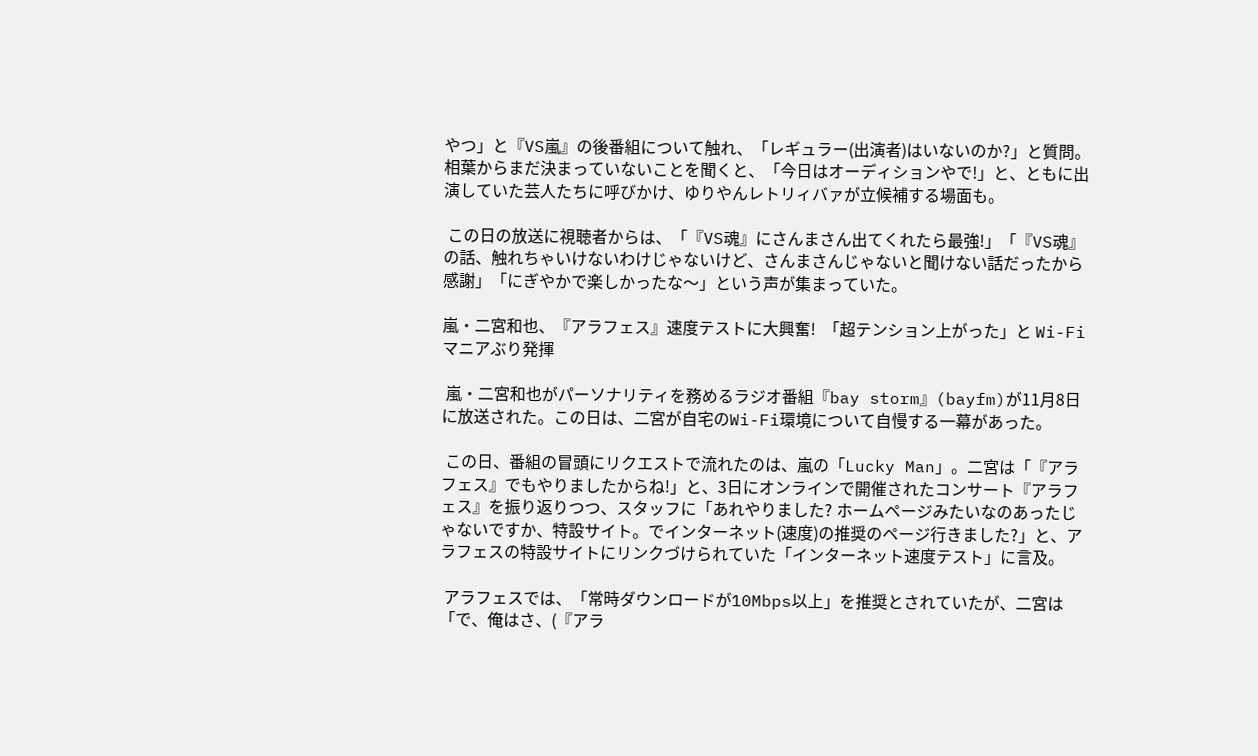やつ」と『VS嵐』の後番組について触れ、「レギュラー(出演者)はいないのか?」と質問。相葉からまだ決まっていないことを聞くと、「今日はオーディションやで!」と、ともに出演していた芸人たちに呼びかけ、ゆりやんレトリィバァが立候補する場面も。

 この日の放送に視聴者からは、「『VS魂』にさんまさん出てくれたら最強!」「『VS魂』の話、触れちゃいけないわけじゃないけど、さんまさんじゃないと聞けない話だったから感謝」「にぎやかで楽しかったな〜」という声が集まっていた。

嵐・二宮和也、『アラフェス』速度テストに大興奮!  「超テンション上がった」と Wi-Fiマニアぶり発揮

 嵐・二宮和也がパーソナリティを務めるラジオ番組『bay storm』(bayfm)が11月8日に放送された。この日は、二宮が自宅のWi-Fi環境について自慢する一幕があった。

 この日、番組の冒頭にリクエストで流れたのは、嵐の「Lucky Man」。二宮は「『アラフェス』でもやりましたからね!」と、3日にオンラインで開催されたコンサート『アラフェス』を振り返りつつ、スタッフに「あれやりました? ホームページみたいなのあったじゃないですか、特設サイト。でインターネット(速度)の推奨のページ行きました?」と、アラフェスの特設サイトにリンクづけられていた「インターネット速度テスト」に言及。

 アラフェスでは、「常時ダウンロードが10Mbps以上」を推奨とされていたが、二宮は「で、俺はさ、(『アラ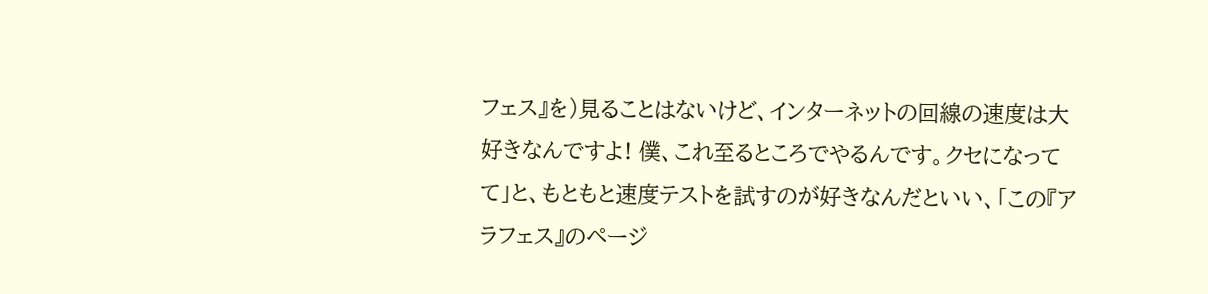フェス』を)見ることはないけど、インターネットの回線の速度は大好きなんですよ! 僕、これ至るところでやるんです。クセになってて」と、もともと速度テストを試すのが好きなんだといい、「この『アラフェス』のページ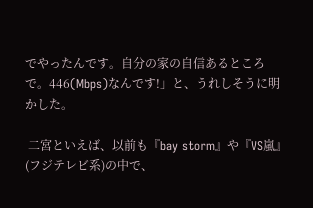でやったんです。自分の家の自信あるところで。446(Mbps)なんです!」と、うれしそうに明かした。

 二宮といえば、以前も『bay storm』や『VS嵐』(フジテレビ系)の中で、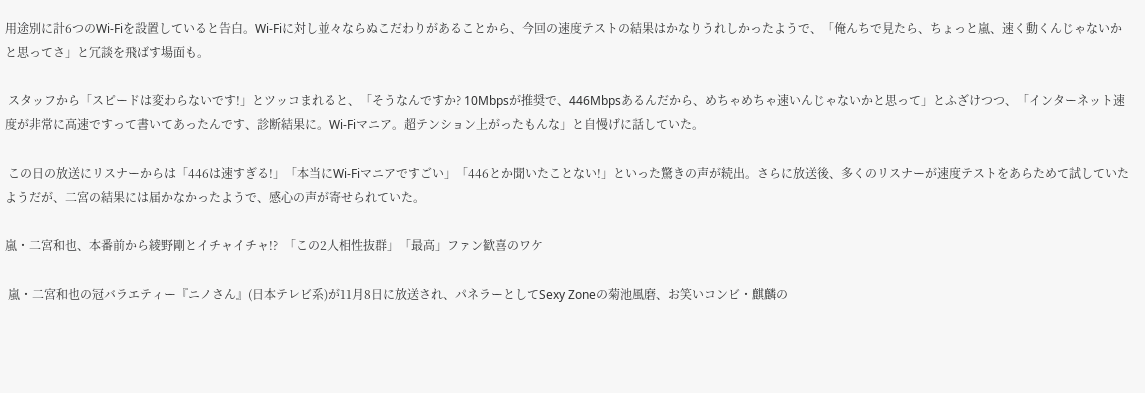用途別に計6つのWi-Fiを設置していると告白。Wi-Fiに対し並々ならぬこだわりがあることから、今回の速度テストの結果はかなりうれしかったようで、「俺んちで見たら、ちょっと嵐、速く動くんじゃないかと思ってさ」と冗談を飛ばす場面も。

 スタッフから「スピードは変わらないです!」とツッコまれると、「そうなんですか? 10Mbpsが推奨で、446Mbpsあるんだから、めちゃめちゃ速いんじゃないかと思って」とふざけつつ、「インターネット速度が非常に高速ですって書いてあったんです、診断結果に。Wi-Fiマニア。超テンション上がったもんな」と自慢げに話していた。

 この日の放送にリスナーからは「446は速すぎる!」「本当にWi-Fiマニアですごい」「446とか聞いたことない!」といった驚きの声が続出。さらに放送後、多くのリスナーが速度テストをあらためて試していたようだが、二宮の結果には届かなかったようで、感心の声が寄せられていた。

嵐・二宮和也、本番前から綾野剛とイチャイチャ!?  「この2人相性抜群」「最高」ファン歓喜のワケ

 嵐・二宮和也の冠バラエティー『ニノさん』(日本テレビ系)が11月8日に放送され、パネラーとしてSexy Zoneの菊池風磨、お笑いコンビ・麒麟の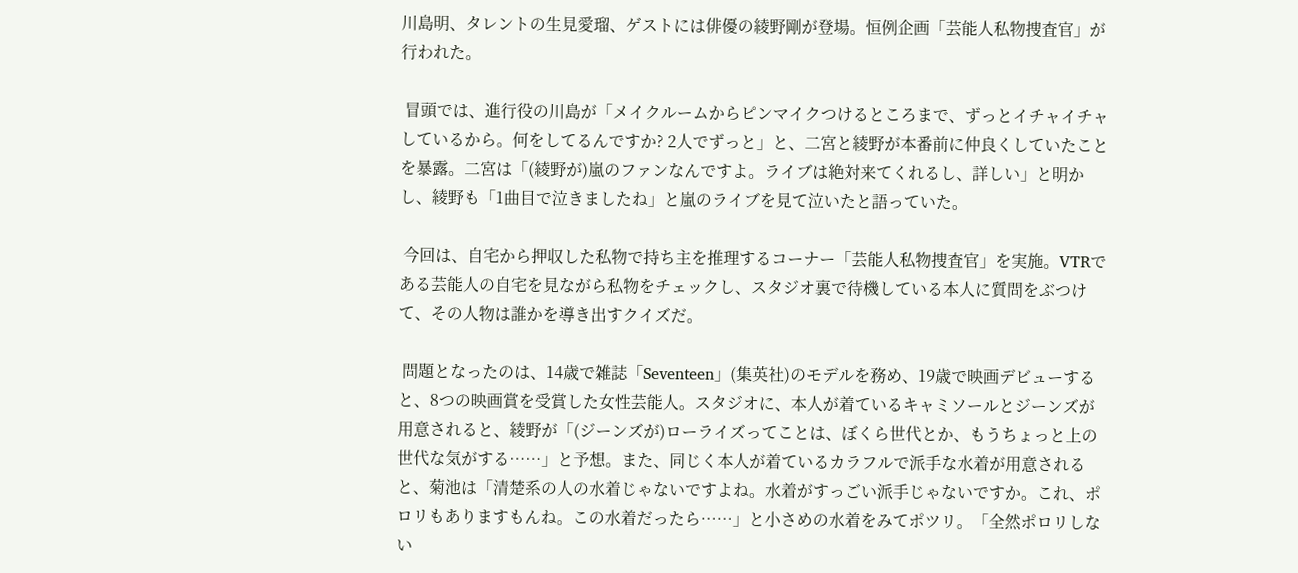川島明、タレントの生見愛瑠、ゲストには俳優の綾野剛が登場。恒例企画「芸能人私物捜査官」が行われた。

 冒頭では、進行役の川島が「メイクルームからピンマイクつけるところまで、ずっとイチャイチャしているから。何をしてるんですか? 2人でずっと」と、二宮と綾野が本番前に仲良くしていたことを暴露。二宮は「(綾野が)嵐のファンなんですよ。ライブは絶対来てくれるし、詳しい」と明かし、綾野も「1曲目で泣きましたね」と嵐のライブを見て泣いたと語っていた。

 今回は、自宅から押収した私物で持ち主を推理するコーナー「芸能人私物捜査官」を実施。VTRである芸能人の自宅を見ながら私物をチェックし、スタジオ裏で待機している本人に質問をぶつけて、その人物は誰かを導き出すクイズだ。

 問題となったのは、14歳で雑誌「Seventeen」(集英社)のモデルを務め、19歳で映画デビューすると、8つの映画賞を受賞した女性芸能人。スタジオに、本人が着ているキャミソールとジーンズが用意されると、綾野が「(ジーンズが)ローライズってことは、ぼくら世代とか、もうちょっと上の世代な気がする……」と予想。また、同じく本人が着ているカラフルで派手な水着が用意されると、菊池は「清楚系の人の水着じゃないですよね。水着がすっごい派手じゃないですか。これ、ポロリもありますもんね。この水着だったら……」と小さめの水着をみてポツリ。「全然ポロリしない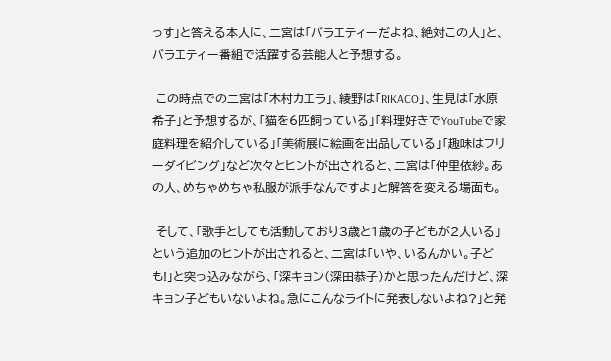っす」と答える本人に、二宮は「バラエティーだよね、絶対この人」と、バラエティー番組で活躍する芸能人と予想する。

 この時点での二宮は「木村カエラ」、綾野は「RIKACO」、生見は「水原希子」と予想するが、「猫を6匹飼っている」「料理好きでYouTubeで家庭料理を紹介している」「美術展に絵画を出品している」「趣味はフリーダイビング」など次々とヒントが出されると、二宮は「仲里依紗。あの人、めちゃめちゃ私服が派手なんですよ」と解答を変える場面も。

 そして、「歌手としても活動しており3歳と1歳の子どもが2人いる」という追加のヒントが出されると、二宮は「いや、いるんかい。子ども!」と突っ込みながら、「深キョン(深田恭子)かと思ったんだけど、深キョン子どもいないよね。急にこんなライトに発表しないよね?」と発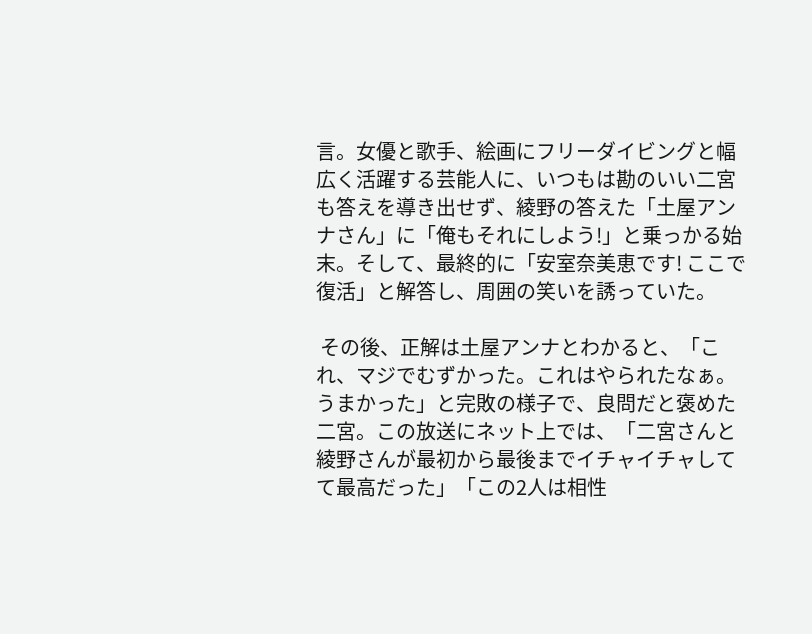言。女優と歌手、絵画にフリーダイビングと幅広く活躍する芸能人に、いつもは勘のいい二宮も答えを導き出せず、綾野の答えた「土屋アンナさん」に「俺もそれにしよう!」と乗っかる始末。そして、最終的に「安室奈美恵です! ここで復活」と解答し、周囲の笑いを誘っていた。

 その後、正解は土屋アンナとわかると、「これ、マジでむずかった。これはやられたなぁ。うまかった」と完敗の様子で、良問だと褒めた二宮。この放送にネット上では、「二宮さんと綾野さんが最初から最後までイチャイチャしてて最高だった」「この2人は相性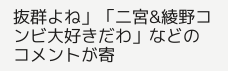抜群よね」「二宮&綾野コンビ大好きだわ」などのコメントが寄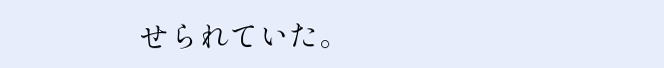せられていた。